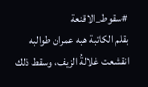#سقوط_الاقنعة
بقلم الكاتبة هبه عمران طوالبه
انقشعت غلالةُ الزيف، وسقط ذلك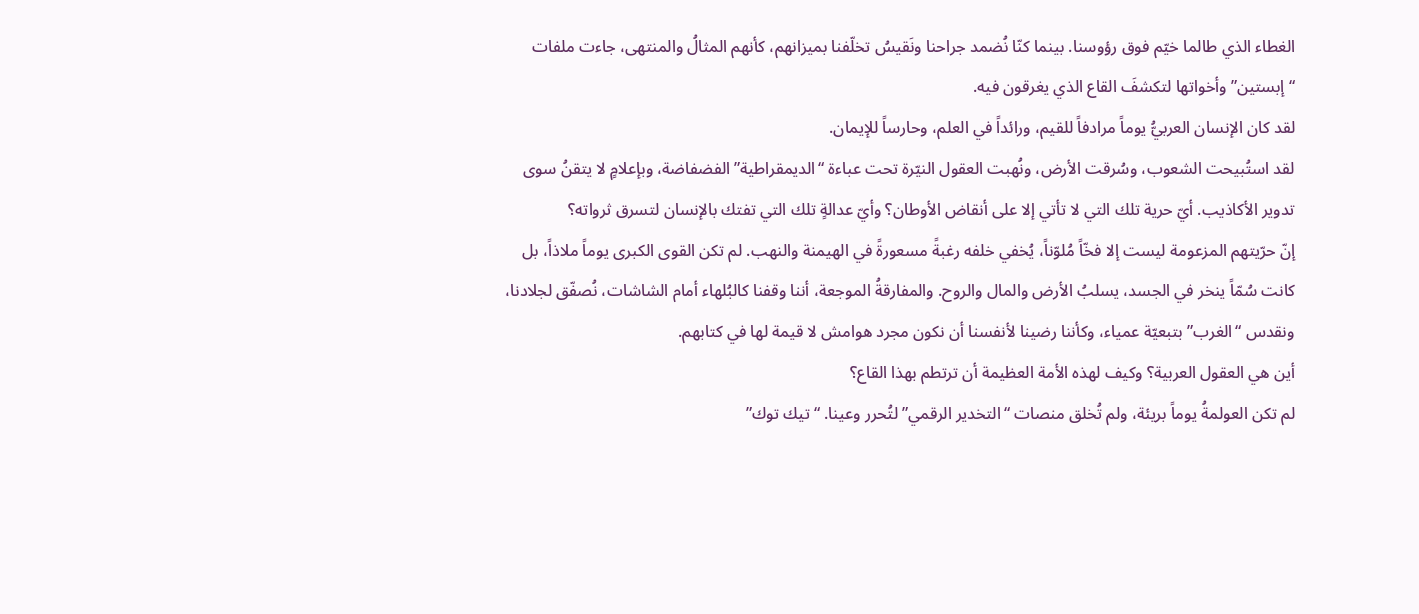الغطاء الذي طالما خيّم فوق رؤوسنا. بينما كنّا نُضمد جراحنا ونَقيسُ تخلّفنا بميزانهم، كأنهم المثالُ والمنتهى، جاءت ملفات “إبستين” وأخواتها لتكشفَ القاع الذي يغرقون فيه.
لقد كان الإنسان العربيُّ يوماً مرادفاً للقيم، ورائداً في العلم، وحارساً للإيمان.
لقد استُبيحت الشعوب، وسُرقت الأرض، ونُهبت العقول النيّرة تحت عباءة “الديمقراطية” الفضفاضة، وبإعلامٍ لا يتقنُ سوى تدوير الأكاذيب. أيّ حرية تلك التي لا تأتي إلا على أنقاض الأوطان؟ وأيّ عدالةٍ تلك التي تفتك بالإنسان لتسرق ثرواته؟
إنّ حرّيتهم المزعومة ليست إلا فخّاً مُلوّناً، يُخفي خلفه رغبةً مسعورةً في الهيمنة والنهب. لم تكن القوى الكبرى يوماً ملاذاً، بل كانت سُمّاً ينخر في الجسد، يسلبُ الأرض والمال والروح. والمفارقةُ الموجعة، أننا وقفنا كالبُلهاء أمام الشاشات، نُصفّق لجلادنا، ونقدس “الغرب” بتبعيّة عمياء، وكأننا رضينا لأنفسنا أن نكون مجرد هوامش لا قيمة لها في كتابهم.
أين هي العقول العربية؟ وكيف لهذه الأمة العظيمة أن ترتطم بهذا القاع؟
لم تكن العولمةُ يوماً بريئة، ولم تُخلق منصات “التخدير الرقمي” لتُحرر وعينا. “تيك توك”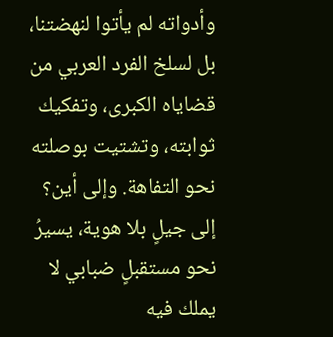وأدواته لم يأتوا لنهضتنا، بل لسلخ الفرد العربي من قضاياه الكبرى، وتفكيك ثوابته، وتشتيت بوصلته نحو التفاهة. وإلى أين؟ إلى جيلٍ بلا هوية، يسيرُ نحو مستقبلٍ ضبابي لا يملك فيه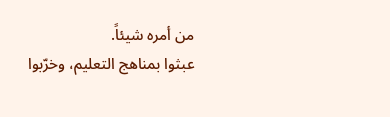من أمره شيئاً.
عبثوا بمناهج التعليم، وخرّبوا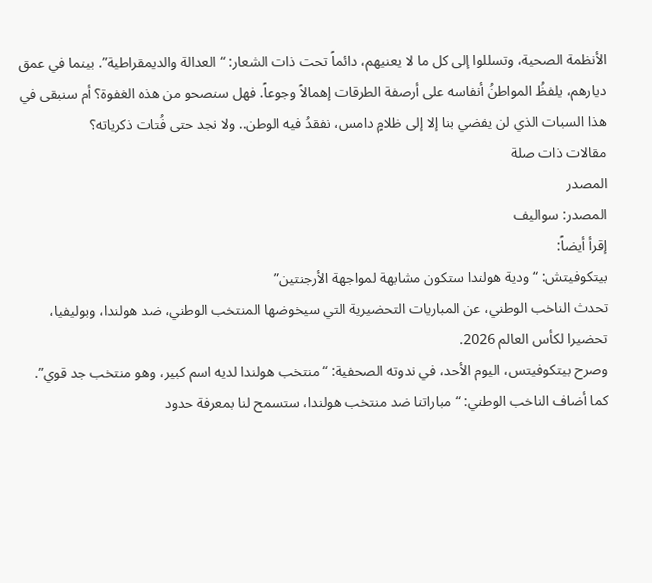الأنظمة الصحية، وتسللوا إلى كل ما لا يعنيهم، دائماً تحت ذات الشعار: “العدالة والديمقراطية”. بينما في عمق ديارهم، يلفظُ المواطنُ أنفاسه على أرصفة الطرقات إهمالاً وجوعاً. فهل سنصحو من هذه الغفوة؟ أم سنبقى في هذا السبات الذي لن يفضي بنا إلا إلى ظلامٍ دامس، نفقدُ فيه الوطن.. ولا نجد حتى فُتات ذكرياته؟
مقالات ذات صلة
المصدر
المصدر: سواليف
إقرأ أيضاً:
بيتكوفيتش: “ودية هولندا ستكون مشابهة لمواجهة الأرجنتين”
تحدث الناخب الوطني، عن المباريات التحضيرية التي سيخوضها المنتخب الوطني، ضد هولندا، وبوليفيا، تحضيرا لكأس العالم 2026.
وصرح بيتكوفيتس، اليوم الأحد، في ندوته الصحفية: “منتخب هولندا لديه اسم كبير، وهو منتخب جد قوي”.
كما أضاف الناخب الوطني: “مباراتنا ضد منتخب هولندا، ستسمح لنا بمعرفة حدود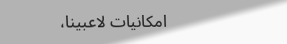امكانيات لاعبينا،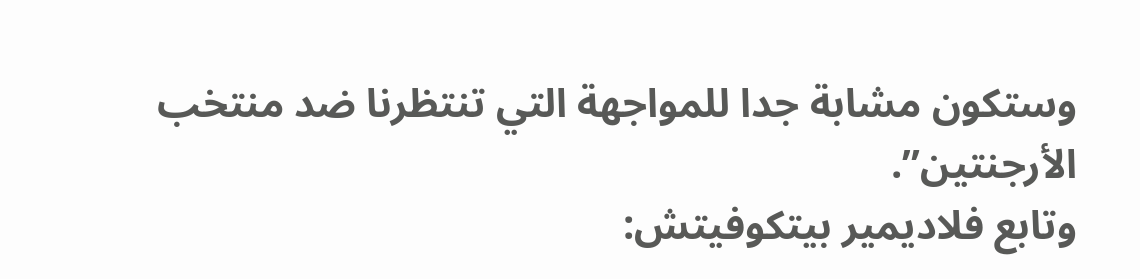وستكون مشابة جدا للمواجهة التي تنتظرنا ضد منتخب الأرجنتين”.
وتابع فلاديمير بيتكوفيتش: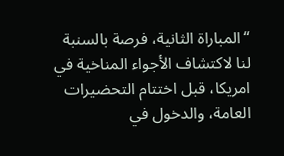“المباراة الثانية، فرصة بالسنبة لنا لاكتشاف الأجواء المناخية في امريكا، قبل اختتام التحضيرات العامة، والدخول في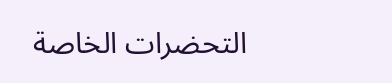التحضرات الخاصة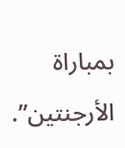بمباراة الأرجنتين”.